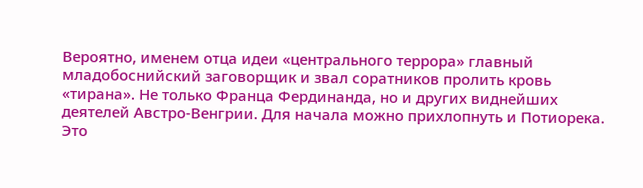Вероятно, именем отца идеи «центрального террора» главный младобоснийский заговорщик и звал соратников пролить кровь «тирана». Не только Франца Фердинанда, но и других виднейших деятелей Австро-Венгрии. Для начала можно прихлопнуть и Потиорека. Это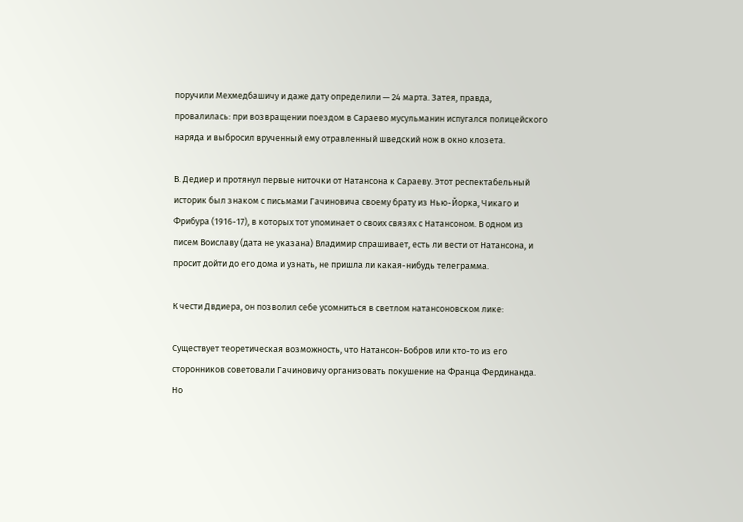поручили Мехмедбашичу и даже дату определили — 24 марта. Затея, правда, провалилась: при возвращении поездом в Сараево мусульманин испугался полицейского наряда и выбросил врученный ему отравленный шведский нож в окно клозета.

В. Дедиер и протянул первые ниточки от Натансона к Сараеву. Этот респектабельный историк был знаком с письмами Гачиновича своему брату из Нью-Йорка, Чикаго и Фрибура (1916-17), в которых тот упоминает о своих связях с Натансоном. В одном из писем Воиславу (дата не указана) Владимир спрашивает, есть ли вести от Натансона, и просит дойти до его дома и узнать, не пришла ли какая-нибудь телеграмма.

К чести Двдиера, он позволил себе усомниться в светлом натансоновском лике:

Существует теоретическая возможность, что Натансон-Бобров или кто-то из его сторонников советовали Гачиновичу организовать покушение на Франца Фердинанда. Но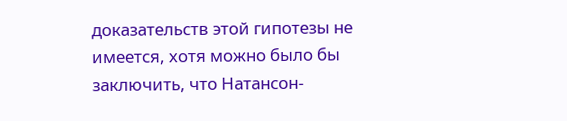доказательств этой гипотезы не имеется, хотя можно было бы заключить, что Натансон-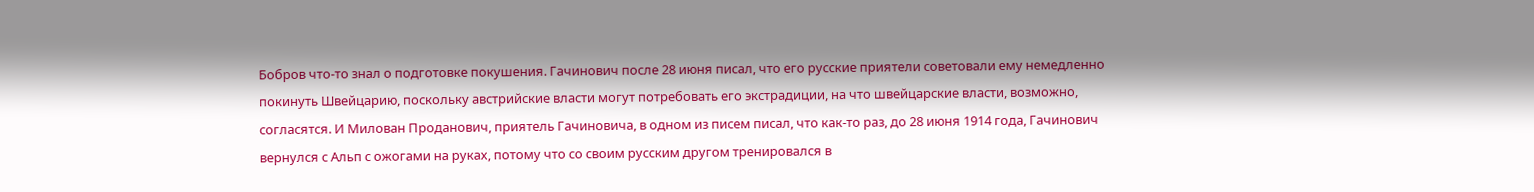Бобров что-то знал о подготовке покушения. Гачинович после 28 июня писал, что его русские приятели советовали ему немедленно покинуть Швейцарию, поскольку австрийские власти могут потребовать его экстрадиции, на что швейцарские власти, возможно, согласятся. И Милован Проданович, приятель Гачиновича, в одном из писем писал, что как-то раз, до 28 июня 1914 года, Гачинович вернулся с Альп с ожогами на руках, потому что со своим русским другом тренировался в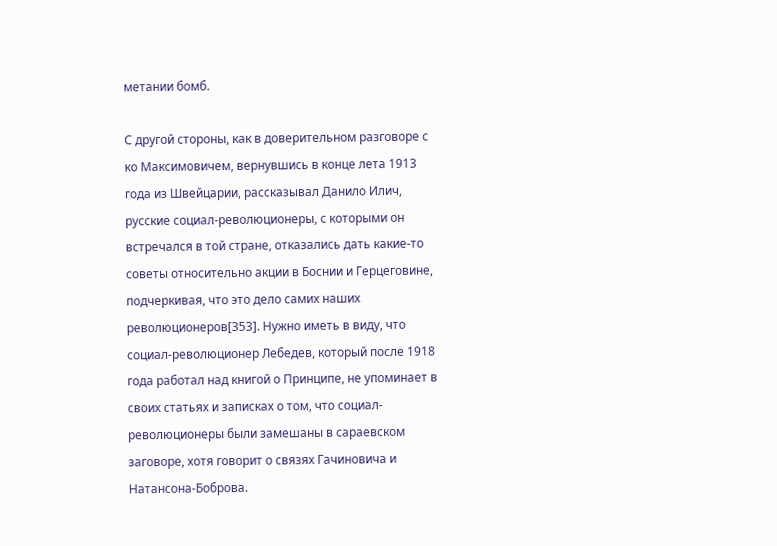метании бомб.

С другой стороны, как в доверительном разговоре с ко Максимовичем, вернувшись в конце лета 1913 года из Швейцарии, рассказывал Данило Илич, русские социал-революционеры, с которыми он встречался в той стране, отказались дать какие-то советы относительно акции в Боснии и Герцеговине, подчеркивая, что это дело самих наших революционеров[353]. Нужно иметь в виду, что социал-революционер Лебедев, который после 1918 года работал над книгой о Принципе, не упоминает в своих статьях и записках о том, что социал-революционеры были замешаны в сараевском заговоре, хотя говорит о связях Гачиновича и Натансона-Боброва.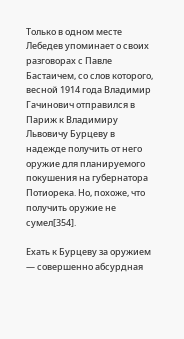Только в одном месте Лебедев упоминает о своих разговорах с Павле Бастаичем, со слов которого, весной 1914 года Владимир Гачинович отправился в Париж к Владимиру Львовичу Бурцеву в надежде получить от него оружие для планируемого покушения на губернатора Потиорека. Но, похоже, что получить оружие не сумел[354].

Ехать к Бурцеву за оружием — совершенно абсурдная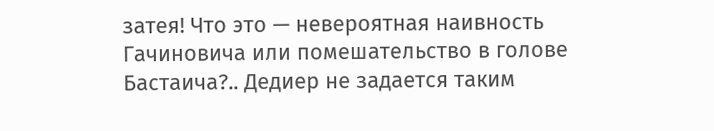затея! Что это — невероятная наивность Гачиновича или помешательство в голове Бастаича?.. Дедиер не задается таким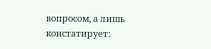вопросом, а лишь констатирует: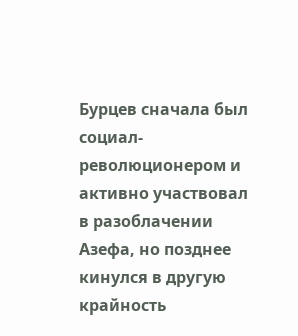Бурцев сначала был социал-революционером и активно участвовал в разоблачении Азефа, но позднее кинулся в другую крайность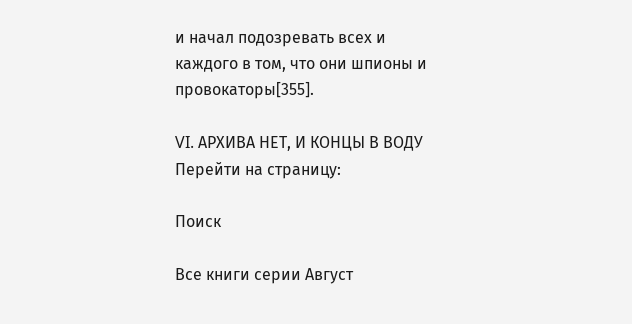и начал подозревать всех и каждого в том, что они шпионы и провокаторы[355].

VI. АРХИВА НЕТ, И КОНЦЫ В ВОДУ
Перейти на страницу:

Поиск

Все книги серии Август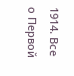1914. Все о Первой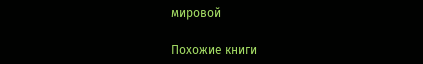мировой

Похожие книги